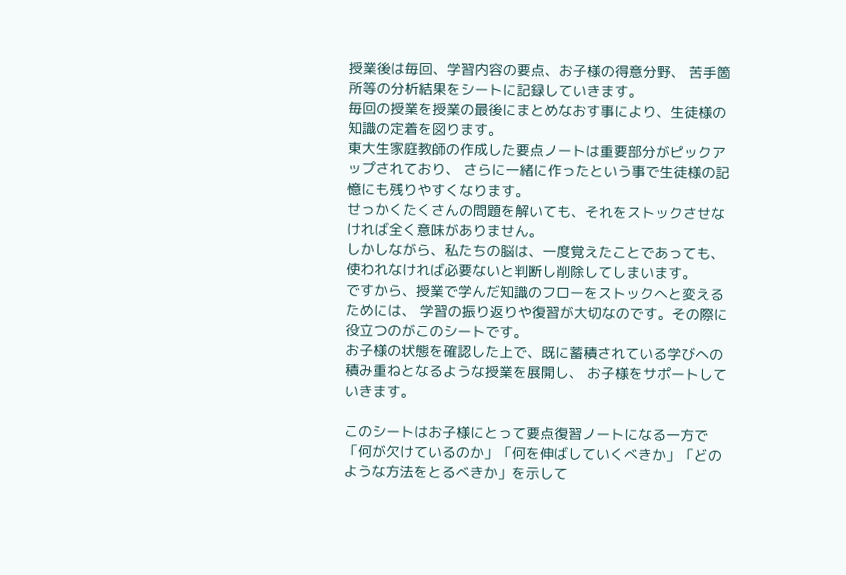授業後は毎回、学習内容の要点、お子様の得意分野、 苦手箇所等の分析結果をシートに記録していきます。
毎回の授業を授業の最後にまとめなおす事により、生徒様の知識の定着を図ります。
東大生家庭教師の作成した要点ノートは重要部分がピックアップされており、 さらに一緒に作ったという事で生徒様の記憶にも残りやすくなります。
せっかくたくさんの問題を解いても、それをストックさせなければ全く意味がありません。
しかしながら、私たちの脳は、一度覚えたことであっても、 使われなければ必要ないと判断し削除してしまいます。
ですから、授業で学んだ知識のフローをストックへと変えるためには、 学習の振り返りや復習が大切なのです。その際に役立つのがこのシートです。
お子様の状態を確認した上で、既に蓄積されている学びへの積み重ねとなるような授業を展開し、 お子様をサポートしていきます。

このシートはお子様にとって要点復習ノートになる一方で 「何が欠けているのか」「何を伸ばしていくべきか」「どのような方法をとるべきか」を示して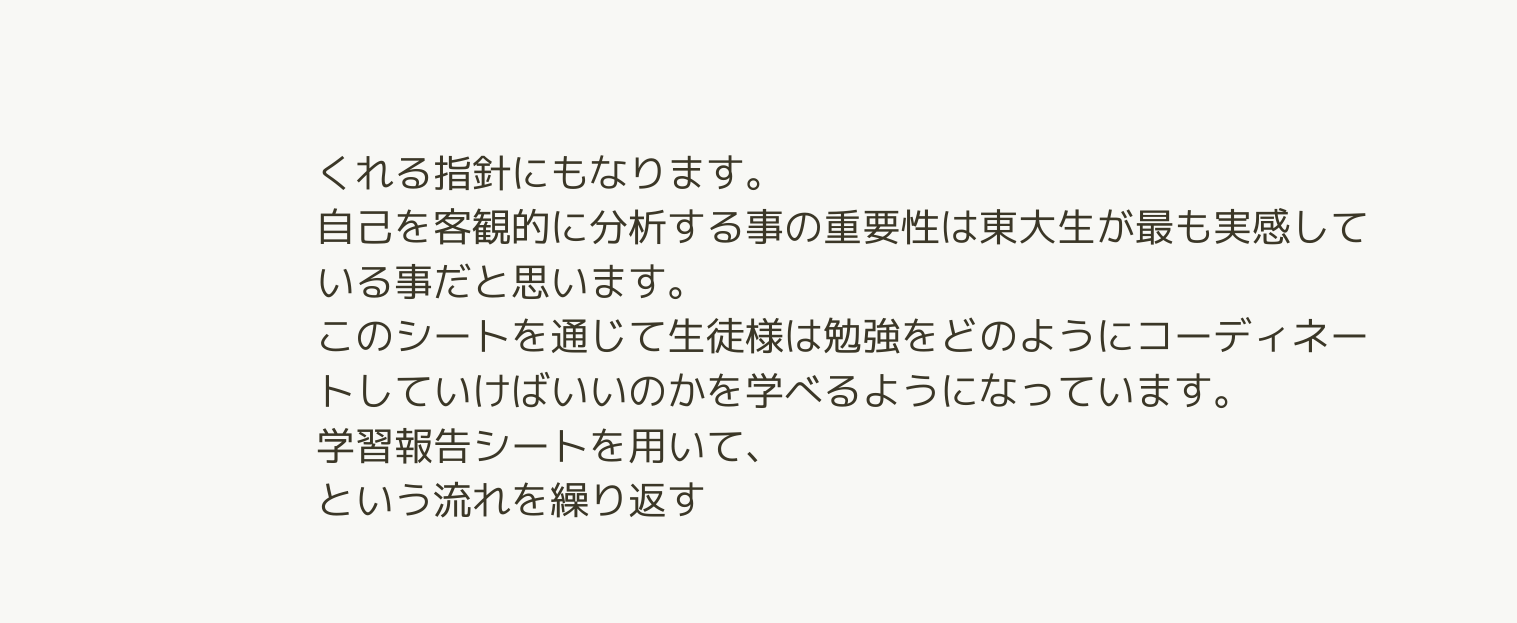くれる指針にもなります。
自己を客観的に分析する事の重要性は東大生が最も実感している事だと思います。
このシートを通じて生徒様は勉強をどのようにコーディネートしていけばいいのかを学べるようになっています。
学習報告シートを用いて、
という流れを繰り返す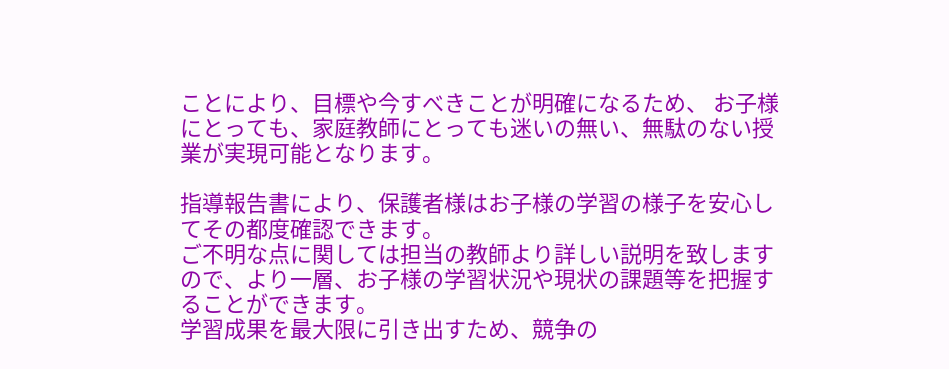ことにより、目標や今すべきことが明確になるため、 お子様にとっても、家庭教師にとっても迷いの無い、無駄のない授業が実現可能となります。

指導報告書により、保護者様はお子様の学習の様子を安心してその都度確認できます。
ご不明な点に関しては担当の教師より詳しい説明を致しますので、より一層、お子様の学習状況や現状の課題等を把握することができます。
学習成果を最大限に引き出すため、競争の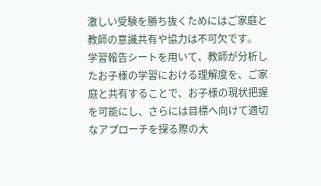激しい受験を勝ち抜くためにはご家庭と教師の意識共有や協力は不可欠です。
学習報告シートを用いて、教師が分析したお子様の学習における理解度を、ご家庭と共有することで、お子様の現状把握を可能にし、さらには目標へ向けて適切なアプローチを探る際の大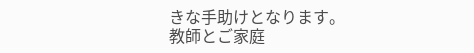きな手助けとなります。
教師とご家庭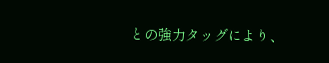との強力タッグにより、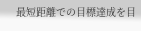最短距離での目標達成を目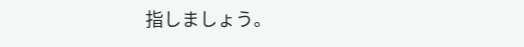指しましょう。